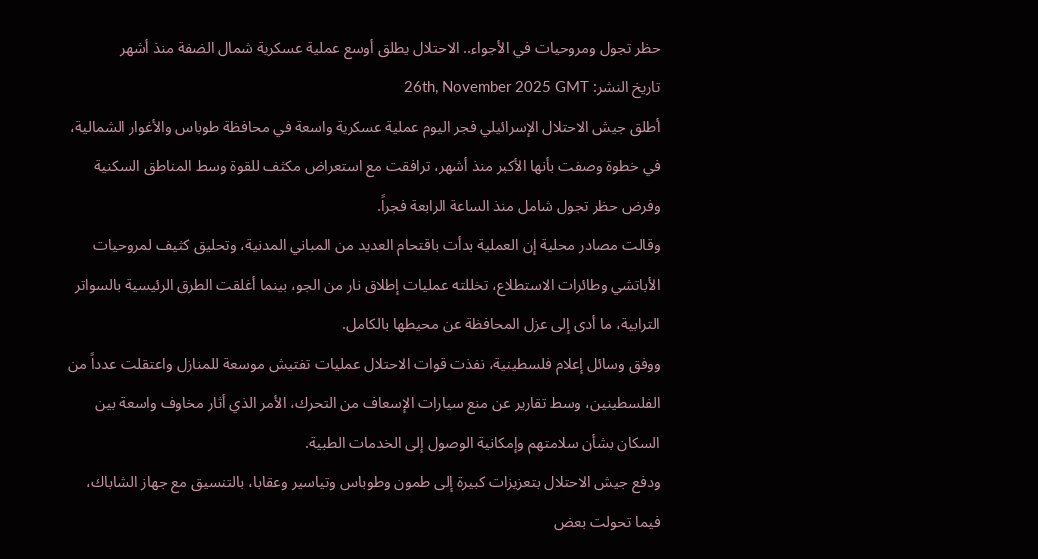حظر تجول ومروحيات في الأجواء.. الاحتلال يطلق أوسع عملية عسكرية شمال الضفة منذ أشهر
تاريخ النشر: 26th, November 2025 GMT
أطلق جيش الاحتلال الإسرائيلي فجر اليوم عملية عسكرية واسعة في محافظة طوباس والأغوار الشمالية، في خطوة وصفت بأنها الأكبر منذ أشهر، ترافقت مع استعراض مكثف للقوة وسط المناطق السكنية وفرض حظر تجول شامل منذ الساعة الرابعة فجراً.
وقالت مصادر محلية إن العملية بدأت باقتحام العديد من المباني المدنية، وتحليق كثيف لمروحيات الأباتشي وطائرات الاستطلاع، تخللته عمليات إطلاق نار من الجو، بينما أغلقت الطرق الرئيسية بالسواتر الترابية، ما أدى إلى عزل المحافظة عن محيطها بالكامل.
ووفق وسائل إعلام فلسطينية، نفذت قوات الاحتلال عمليات تفتيش موسعة للمنازل واعتقلت عدداً من الفلسطينين، وسط تقارير عن منع سيارات الإسعاف من التحرك، الأمر الذي أثار مخاوف واسعة بين السكان بشأن سلامتهم وإمكانية الوصول إلى الخدمات الطبية.
ودفع جيش الاحتلال بتعزيزات كبيرة إلى طمون وطوباس وتياسير وعقابا، بالتنسيق مع جهاز الشاباك، فيما تحولت بعض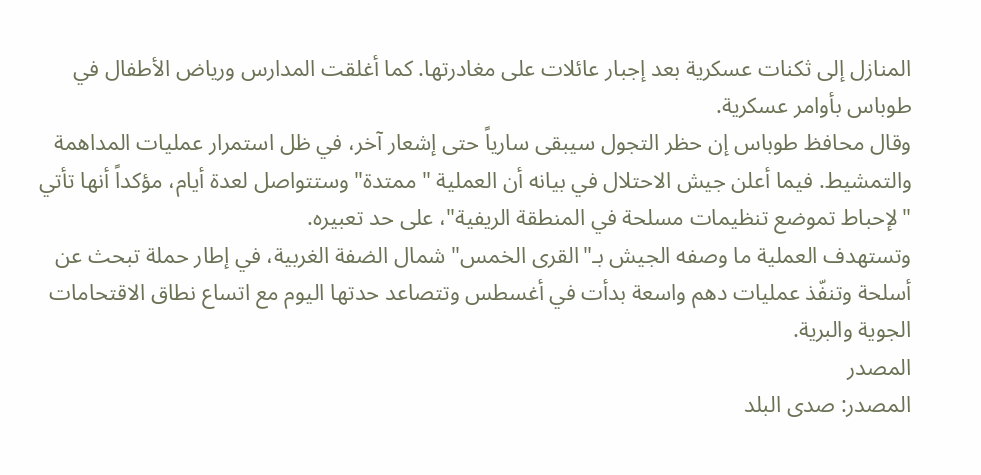المنازل إلى ثكنات عسكرية بعد إجبار عائلات على مغادرتها. كما أغلقت المدارس ورياض الأطفال في طوباس بأوامر عسكرية.
وقال محافظ طوباس إن حظر التجول سيبقى سارياً حتى إشعار آخر، في ظل استمرار عمليات المداهمة والتمشيط. فيما أعلن جيش الاحتلال في بيانه أن العملية "ممتدة" وستتواصل لعدة أيام، مؤكداً أنها تأتي "لإحباط تموضع تنظيمات مسلحة في المنطقة الريفية"، على حد تعبيره.
وتستهدف العملية ما وصفه الجيش بـ"القرى الخمس" شمال الضفة الغربية، في إطار حملة تبحث عن أسلحة وتنفّذ عمليات دهم واسعة بدأت في أغسطس وتتصاعد حدتها اليوم مع اتساع نطاق الاقتحامات الجوية والبرية.
المصدر
المصدر: صدى البلد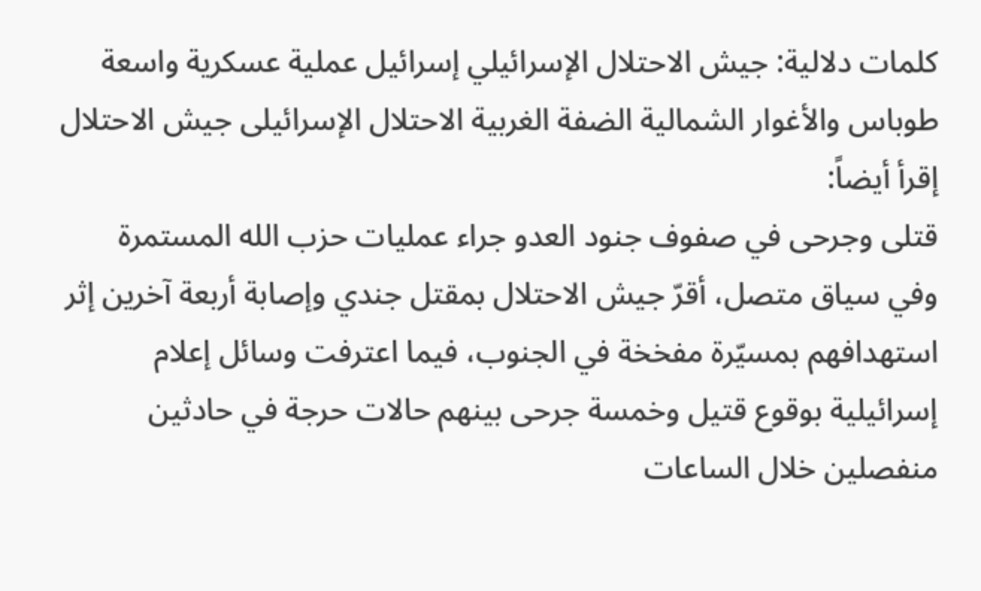كلمات دلالية: جيش الاحتلال الإسرائيلي إسرائيل عملية عسكرية واسعة طوباس والأغوار الشمالية الضفة الغربية الاحتلال الإسرائیلی جیش الاحتلال
إقرأ أيضاً:
قتلى وجرحى في صفوف جنود العدو جراء عمليات حزب الله المستمرة
وفي سياق متصل، أقرّ جيش الاحتلال بمقتل جندي وإصابة أربعة آخرين إثر استهدافهم بمسيّرة مفخخة في الجنوب، فيما اعترفت وسائل إعلام إسرائيلية بوقوع قتيل وخمسة جرحى بينهم حالات حرجة في حادثين منفصلين خلال الساعات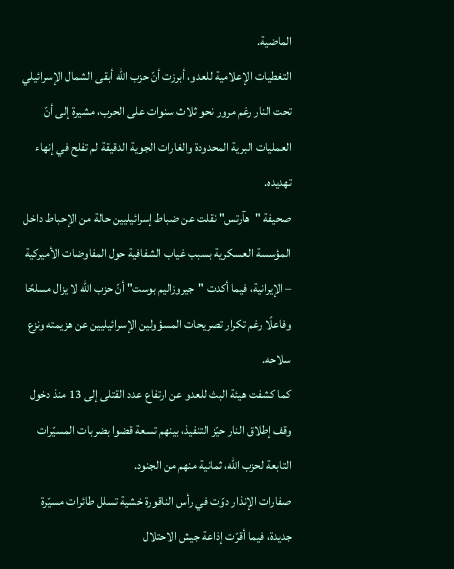الماضية.
التغطيات الإعلامية للعدو، أبرزت أنّ حزب الله أبقى الشمال الإسرائيلي تحت النار رغم مرور نحو ثلاث سنوات على الحرب، مشيرة إلى أنّ العمليات البرية المحدودة والغارات الجوية الدقيقة لم تفلح في إنهاء تهديده.
صحيفة "هآرتس" نقلت عن ضباط إسرائيليين حالة من الإحباط داخل المؤسسة العسكرية بسبب غياب الشفافية حول المفاوضات الأميركية – الإيرانية، فيما أكدت "جيروزاليم بوست" أنّ حزب الله لا يزال مسلحًا وفاعلًا رغم تكرار تصريحات المسؤولين الإسرائيليين عن هزيمته ونزع سلاحه.
كما كشفت هيئة البث للعدو عن ارتفاع عدد القتلى إلى 13 منذ دخول وقف إطلاق النار حيّز التنفيذ، بينهم تسعة قضوا بضربات المسيّرات التابعة لحزب الله، ثمانية منهم من الجنود.
صفارات الإنذار دوّت في رأس الناقورة خشية تسلل طائرات مسيّرة جديدة، فيما أقرّت إذاعة جيش الاحتلال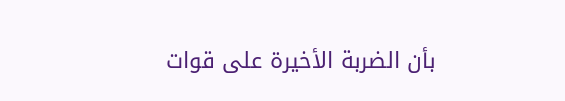بأن الضربة الأخيرة على قوات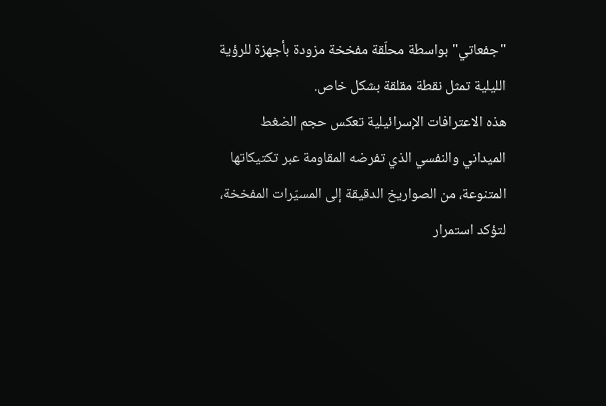"جفعاتي" بواسطة محلّقة مفخخة مزودة بأجهزة للرؤية الليلية تمثل نقطة مقلقة بشكل خاص.
هذه الاعترافات الإسرائيلية تعكس حجم الضغط الميداني والنفسي الذي تفرضه المقاومة عبر تكتيكاتها المتنوعة، من الصواريخ الدقيقة إلى المسيّرات المفخخة، لتؤكد استمرار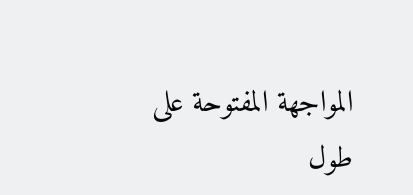المواجهة المفتوحة على طول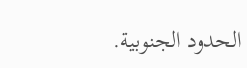الحدود الجنوبية.